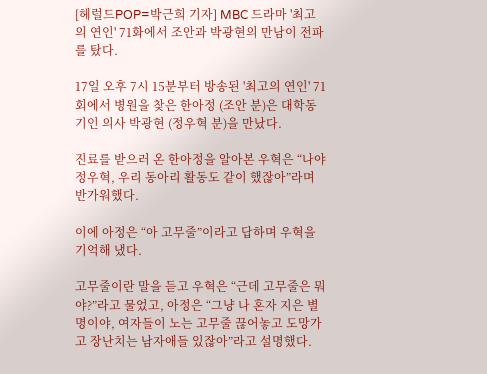[헤럴드POP=박근희 기자] MBC 드라마 '최고의 연인' 71화에서 조안과 박광현의 만남이 전파를 탔다.

17일 오후 7시 15분부터 방송된 '최고의 연인' 71회에서 병원을 찾은 한아정 (조안 분)은 대학동기인 의사 박광현 (정우혁 분)을 만났다.

진료를 받으러 온 한아정을 알아본 우혁은 “나야 정우혁, 우리 동아리 활동도 같이 했잖아”라며 반가워했다.

이에 아정은 “아 고무줄”이라고 답하며 우혁을 기억해 냈다.

고무줄이란 말을 듣고 우혁은 “근데 고무줄은 뭐야?”라고 물었고, 아정은 “그냥 나 혼자 지은 별명이야, 여자들이 노는 고무줄 끊어놓고 도망가고 장난치는 남자애들 있잖아”라고 설명했다.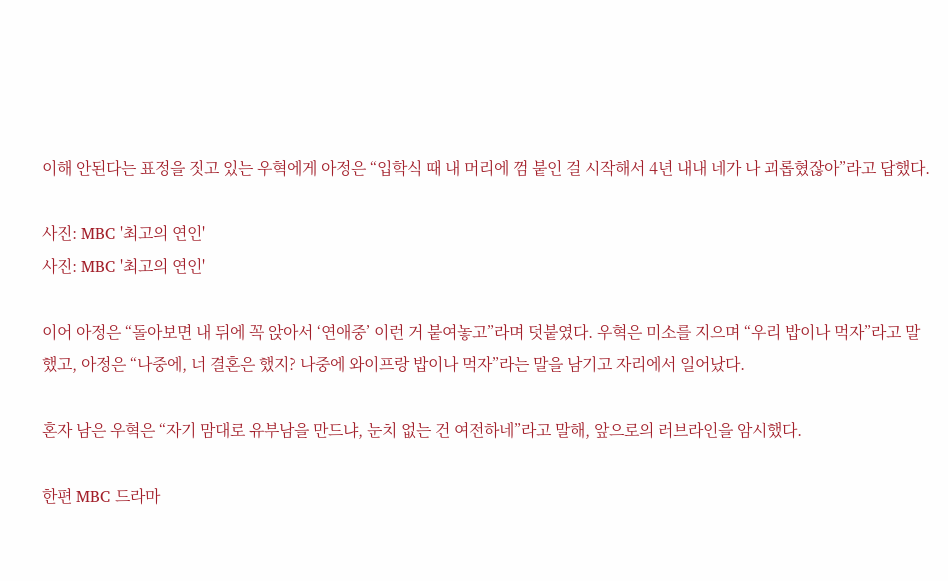이해 안된다는 표정을 짓고 있는 우혁에게 아정은 “입학식 때 내 머리에 껌 붙인 걸 시작해서 4년 내내 네가 나 괴롭혔잖아”라고 답했다.

사진: MBC '최고의 연인'
사진: MBC '최고의 연인'

이어 아정은 “돌아보면 내 뒤에 꼭 앉아서 ‘연애중’ 이런 거 붙여놓고”라며 덧붙였다. 우혁은 미소를 지으며 “우리 밥이나 먹자”라고 말 했고, 아정은 “나중에, 너 결혼은 했지? 나중에 와이프랑 밥이나 먹자”라는 말을 남기고 자리에서 일어났다.

혼자 남은 우혁은 “자기 맘대로 유부남을 만드냐, 눈치 없는 건 여전하네”라고 말해, 앞으로의 러브라인을 암시했다.

한편 MBC 드라마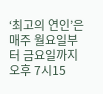‘최고의 연인’은 매주 월요일부터 금요일까지 오후 7시15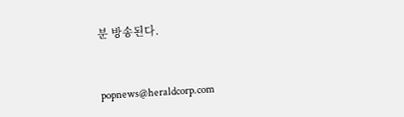분 방송된다.


popnews@heraldcorp.com